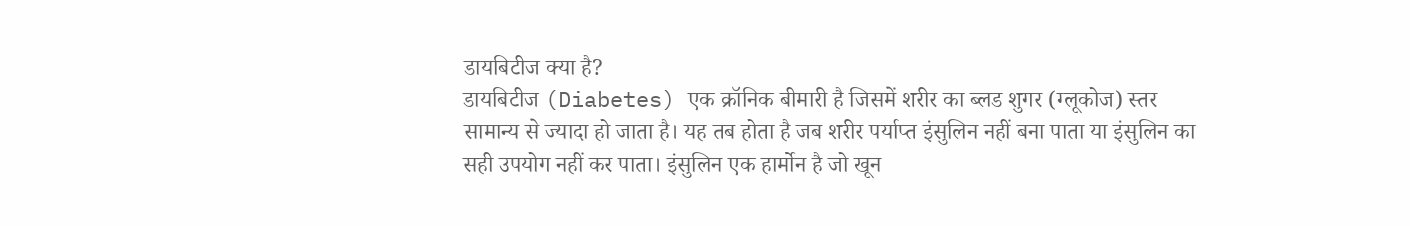डायबिटीज क्या है?
डायबिटीज (Diabetes) एक क्रॉनिक बीमारी है जिसमें शरीर का ब्लड शुगर (ग्लूकोज) स्तर सामान्य से ज्यादा हो जाता है। यह तब होता है जब शरीर पर्याप्त इंसुलिन नहीं बना पाता या इंसुलिन का सही उपयोग नहीं कर पाता। इंसुलिन एक हार्मोन है जो खून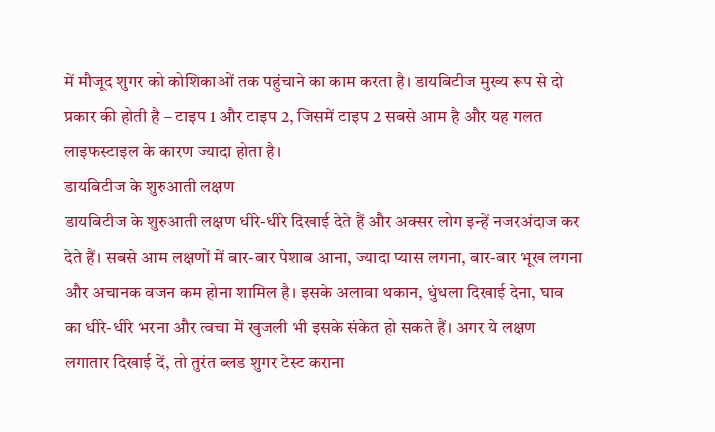में मौजूद शुगर को कोशिकाओं तक पहुंचाने का काम करता है। डायबिटीज मुख्य रूप से दो प्रकार की होती है – टाइप 1 और टाइप 2, जिसमें टाइप 2 सबसे आम है और यह गलत लाइफस्टाइल के कारण ज्यादा होता है।
डायबिटीज के शुरुआती लक्षण
डायबिटीज के शुरुआती लक्षण धीरे-धीरे दिखाई देते हैं और अक्सर लोग इन्हें नजरअंदाज कर देते हैं। सबसे आम लक्षणों में बार-बार पेशाब आना, ज्यादा प्यास लगना, बार-बार भूख लगना और अचानक वजन कम होना शामिल है। इसके अलावा थकान, धुंधला दिखाई देना, घाव का धीरे-धीरे भरना और त्वचा में खुजली भी इसके संकेत हो सकते हैं। अगर ये लक्षण लगातार दिखाई दें, तो तुरंत ब्लड शुगर टेस्ट कराना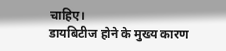चाहिए।
डायबिटीज होने के मुख्य कारण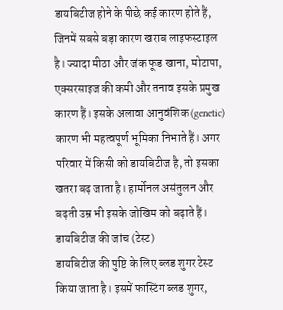डायबिटीज होने के पीछे कई कारण होते हैं, जिनमें सबसे बड़ा कारण खराब लाइफस्टाइल है। ज्यादा मीठा और जंक फूड खाना, मोटापा, एक्सरसाइज की कमी और तनाव इसके प्रमुख कारण हैं। इसके अलावा आनुवंशिक (genetic) कारण भी महत्वपूर्ण भूमिका निभाते हैं। अगर परिवार में किसी को डायबिटीज है, तो इसका खतरा बढ़ जाता है। हार्मोनल असंतुलन और बढ़ती उम्र भी इसके जोखिम को बढ़ाते हैं।
डायबिटीज की जांच (टेस्ट)
डायबिटीज की पुष्टि के लिए ब्लड शुगर टेस्ट किया जाता है। इसमें फास्टिंग ब्लड शुगर,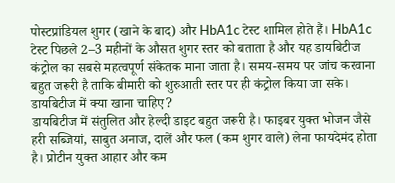पोस्टप्रांडियल शुगर (खाने के बाद) और HbA1c टेस्ट शामिल होते हैं। HbA1c टेस्ट पिछले 2–3 महीनों के औसत शुगर स्तर को बताता है और यह डायबिटीज कंट्रोल का सबसे महत्वपूर्ण संकेतक माना जाता है। समय-समय पर जांच करवाना बहुत जरूरी है ताकि बीमारी को शुरुआती स्तर पर ही कंट्रोल किया जा सके।
डायबिटीज में क्या खाना चाहिए?
डायबिटीज में संतुलित और हेल्दी डाइट बहुत जरूरी है। फाइबर युक्त भोजन जैसे हरी सब्जियां, साबुत अनाज, दालें और फल (कम शुगर वाले) लेना फायदेमंद होता है। प्रोटीन युक्त आहार और कम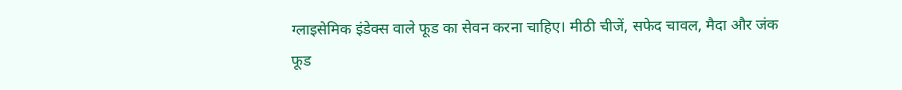ग्लाइसेमिक इंडेक्स वाले फूड का सेवन करना चाहिए। मीठी चीजें, सफेद चावल, मैदा और जंक फूड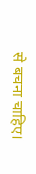से बचना चाहिए।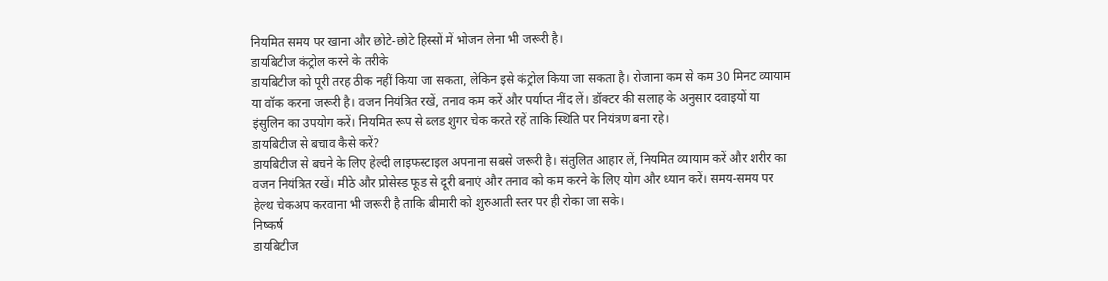नियमित समय पर खाना और छोटे-छोटे हिस्सों में भोजन लेना भी जरूरी है।
डायबिटीज कंट्रोल करने के तरीके
डायबिटीज को पूरी तरह ठीक नहीं किया जा सकता, लेकिन इसे कंट्रोल किया जा सकता है। रोजाना कम से कम 30 मिनट व्यायाम या वॉक करना जरूरी है। वजन नियंत्रित रखें, तनाव कम करें और पर्याप्त नींद लें। डॉक्टर की सलाह के अनुसार दवाइयों या इंसुलिन का उपयोग करें। नियमित रूप से ब्लड शुगर चेक करते रहें ताकि स्थिति पर नियंत्रण बना रहे।
डायबिटीज से बचाव कैसे करें?
डायबिटीज से बचने के लिए हेल्दी लाइफस्टाइल अपनाना सबसे जरूरी है। संतुलित आहार लें, नियमित व्यायाम करें और शरीर का वजन नियंत्रित रखें। मीठे और प्रोसेस्ड फूड से दूरी बनाएं और तनाव को कम करने के लिए योग और ध्यान करें। समय-समय पर हेल्थ चेकअप करवाना भी जरूरी है ताकि बीमारी को शुरुआती स्तर पर ही रोका जा सके।
निष्कर्ष
डायबिटीज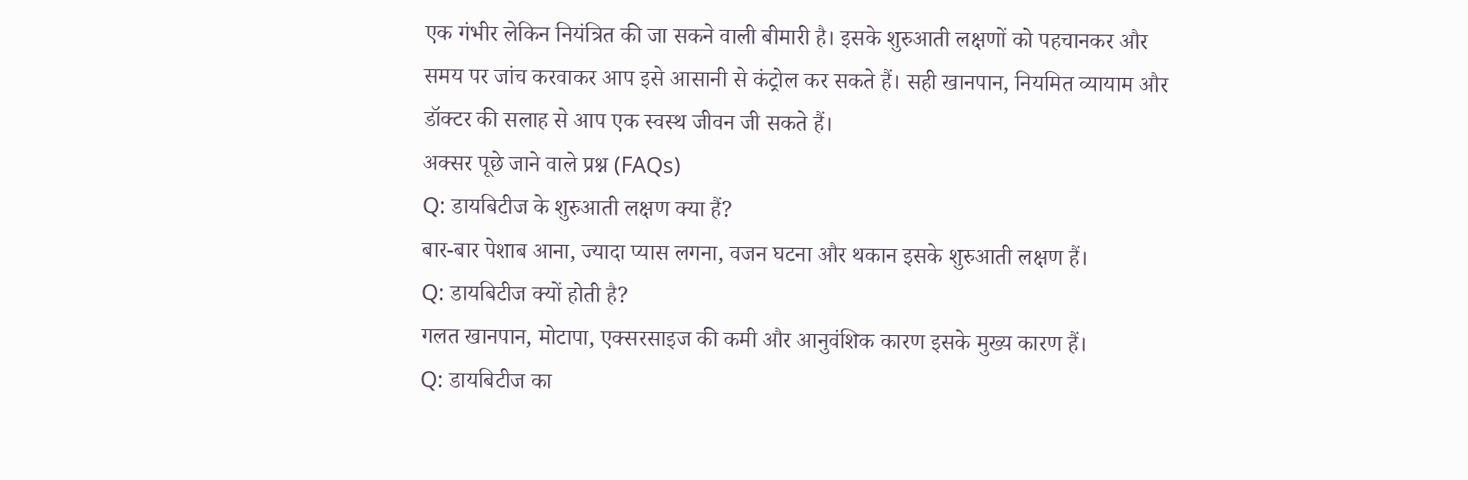एक गंभीर लेकिन नियंत्रित की जा सकने वाली बीमारी है। इसके शुरुआती लक्षणों को पहचानकर और समय पर जांच करवाकर आप इसे आसानी से कंट्रोल कर सकते हैं। सही खानपान, नियमित व्यायाम और डॉक्टर की सलाह से आप एक स्वस्थ जीवन जी सकते हैं।
अक्सर पूछे जाने वाले प्रश्न (FAQs)
Q: डायबिटीज के शुरुआती लक्षण क्या हैं?
बार-बार पेशाब आना, ज्यादा प्यास लगना, वजन घटना और थकान इसके शुरुआती लक्षण हैं।
Q: डायबिटीज क्यों होती है?
गलत खानपान, मोटापा, एक्सरसाइज की कमी और आनुवंशिक कारण इसके मुख्य कारण हैं।
Q: डायबिटीज का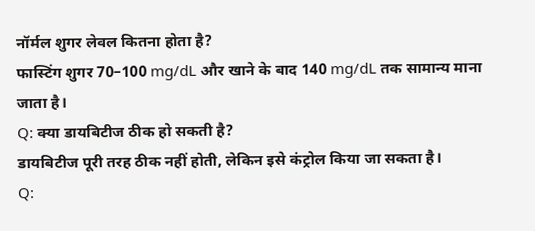नॉर्मल शुगर लेवल कितना होता है?
फास्टिंग शुगर 70–100 mg/dL और खाने के बाद 140 mg/dL तक सामान्य माना जाता है।
Q: क्या डायबिटीज ठीक हो सकती है?
डायबिटीज पूरी तरह ठीक नहीं होती, लेकिन इसे कंट्रोल किया जा सकता है।
Q: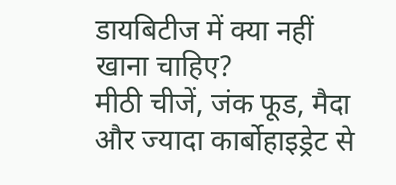डायबिटीज में क्या नहीं खाना चाहिए?
मीठी चीजें, जंक फूड, मैदा और ज्यादा कार्बोहाइड्रेट से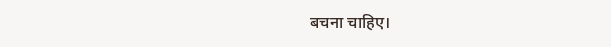बचना चाहिए।